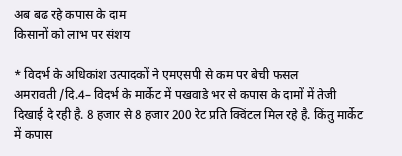अब बढ रहे कपास के दाम
किसानों को लाभ पर संशय

* विदर्भ के अधिकांश उत्पादकों ने एमएसपी से कम पर बेची फसल
अमरावती /दि.4– विदर्भ के मार्केट में पखवाडे भर से कपास के दामों में तेजी दिखाई दे रही है. 8 हजार से 8 हजार 200 रेट प्रति क्विंटल मिल रहे है. किंतु मार्केट में कपास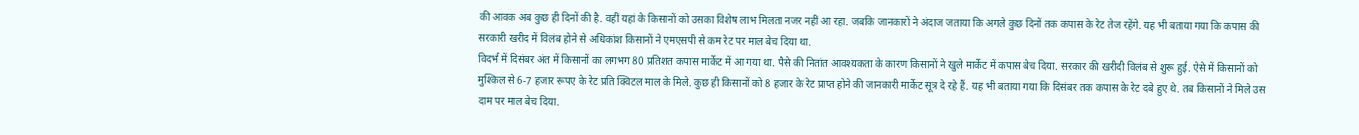की आवक अब कुछ ही दिनों की है. वहीं यहां के किसानों को उसका विशेष लाभ मिलता नजर नहीं आ रहा. जबकि जानकारों ने अंदाज जताया कि अगले कुछ दिनों तक कपास के रेट तेज रहेंगे. यह भी बताया गया कि कपास की सरकारी खरीद में विलंब होने से अधिकांश किसानों ने एमएसपी से कम रेट पर माल बेच दिया था.
विदर्भ में दिसंबर अंत में किसानों का लगभग 80 प्रतिशत कपास मार्केट में आ गया था. पैसे की नितांत आवश्यकता के कारण किसानों ने खुले मार्केट में कपास बेच दिया. सरकार की खरीदी विलंब से शुरू हुई. ऐसे में किसानों को मुश्किल से 6-7 हजार रूपए के रेट प्रति क्विटल माल के मिले. कुछ ही किसानों को 8 हजार के रेट प्राप्त होने की जानकारी मार्केट सूत्र दे रहे हैं. यह भी बताया गया कि दिसंबर तक कपास के रेट दबे हुए थे. तब किसानों ने मिले उस दाम पर माल बेच दिया.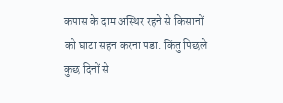कपास के दाम अस्थिर रहने से किसानों को घाटा सहन करना पडा. किंतु पिछले कुछ दिनों से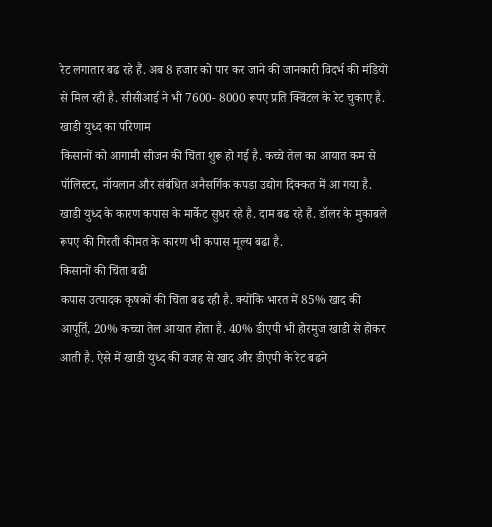रेट लगातार बढ रहे हैं. अब 8 हजार को पार कर जाने की जानकारी विदर्भ की मंडियों से मिल रही है. सीसीआई ने भी 7600- 8000 रूपए प्रति क्विंटल के रेट चुकाए है.
खाडी युध्द का परिणाम
किसानों को आगामी सीजन की चिंता शुरू हो गई है. कच्चे तेल का आयात कम से पॉलिस्टर, नॉयलान और संबंधित अनैसर्गिक कपडा उद्योग दिक्कत में आ गया है. खाडी युध्द के कारण कपास के मार्केट सुधर रहे है. दाम बढ रहे हैं. डॉलर के मुकाबले रूपए की गिरती कीमत के कारण भी कपास मूल्य बढा है.
किसानों की चिंता बढी
कपास उत्पादक कृषकों की चिंता बढ रही है. क्योंकि भारत में 85% खाद की आपूर्ति, 20% कच्चा तेल आयात होता है. 40% डीएपी भी होरमुज खाडी से होकर आती है. ऐसे में खाडी युध्द की वजह से खाद और डीएपी के रेट बढने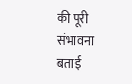की पूरी संभावना बताई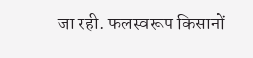जा रही. फलस्वरूप किसानों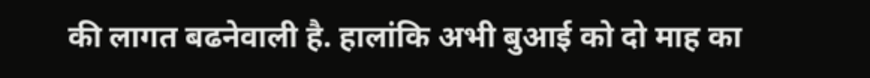की लागत बढनेवाली है. हालांकि अभी बुआई को दो माह का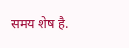समय शेष है.